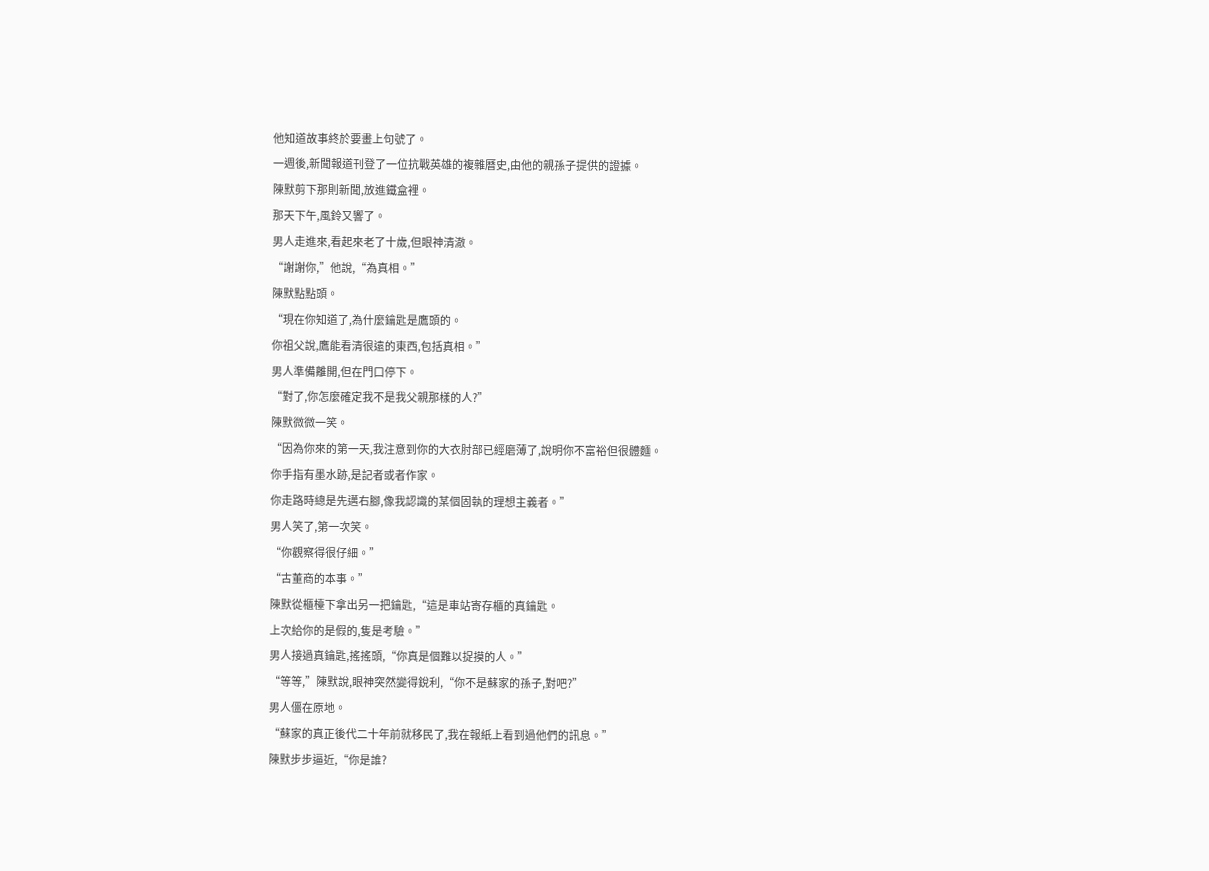他知道故事終於要畫上句號了。
一週後,新聞報道刊登了一位抗戰英雄的複雜曆史,由他的親孫子提供的證據。
陳默剪下那則新聞,放進鐵盒裡。
那天下午,風鈴又響了。
男人走進來,看起來老了十歲,但眼神清澈。
“謝謝你,”他說,“為真相。”
陳默點點頭。
“現在你知道了,為什麼鑰匙是鷹頭的。
你祖父說,鷹能看清很遠的東西,包括真相。”
男人準備離開,但在門口停下。
“對了,你怎麼確定我不是我父親那樣的人?”
陳默微微一笑。
“因為你來的第一天,我注意到你的大衣肘部已經磨薄了,說明你不富裕但很體麵。
你手指有墨水跡,是記者或者作家。
你走路時總是先邁右腳,像我認識的某個固執的理想主義者。”
男人笑了,第一次笑。
“你觀察得很仔細。”
“古董商的本事。”
陳默從櫃檯下拿出另一把鑰匙,“這是車站寄存櫃的真鑰匙。
上次給你的是假的,隻是考驗。”
男人接過真鑰匙,搖搖頭,“你真是個難以捉摸的人。”
“等等,”陳默說,眼神突然變得銳利,“你不是蘇家的孫子,對吧?”
男人僵在原地。
“蘇家的真正後代二十年前就移民了,我在報紙上看到過他們的訊息。”
陳默步步逼近,“你是誰?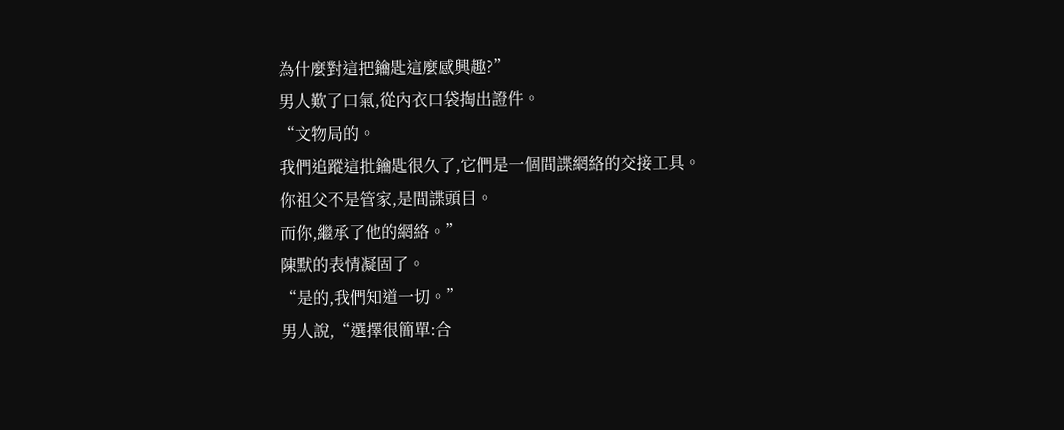為什麼對這把鑰匙這麼感興趣?”
男人歎了口氣,從內衣口袋掏出證件。
“文物局的。
我們追蹤這批鑰匙很久了,它們是一個間諜網絡的交接工具。
你祖父不是管家,是間諜頭目。
而你,繼承了他的網絡。”
陳默的表情凝固了。
“是的,我們知道一切。”
男人說,“選擇很簡單:合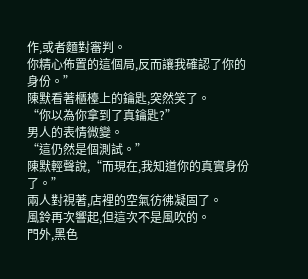作,或者麵對審判。
你精心佈置的這個局,反而讓我確認了你的身份。”
陳默看著櫃檯上的鑰匙,突然笑了。
“你以為你拿到了真鑰匙?”
男人的表情微變。
“這仍然是個測試。”
陳默輕聲說,“而現在,我知道你的真實身份了。”
兩人對視著,店裡的空氣彷彿凝固了。
風鈴再次響起,但這次不是風吹的。
門外,黑色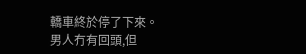轎車終於停了下來。
男人冇有回頭,但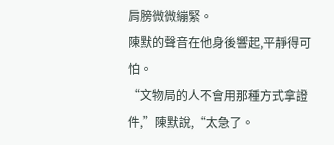肩膀微微繃緊。
陳默的聲音在他身後響起,平靜得可怕。
“文物局的人不會用那種方式拿證件,”陳默說,“太急了。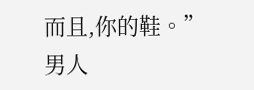而且,你的鞋。”
男人